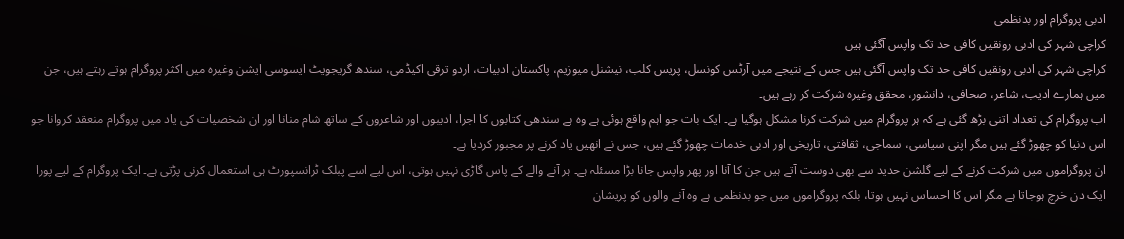ادبی پروگرام اور بدنظمی
کراچی شہر کی ادبی رونقیں کافی حد تک واپس آگئی ہیں
کراچی شہر کی ادبی رونقیں کافی حد تک واپس آگئی ہیں جس کے نتیجے میں آرٹس کونسل، پریس کلب، نیشنل میوزیم، پاکستان ادبیات، اردو ترقی اکیڈمی، سندھ گریجویٹ ایسوسی ایشن وغیرہ میں اکثر پروگرام ہوتے رہتے ہیں، جن میں ہمارے ادیب، شاعر، صحافی، دانشور، محقق وغیرہ شرکت کر رہے ہیں۔
اب پروگرام کی تعداد اتنی بڑھ گئی ہے کہ ہر پروگرام میں شرکت کرنا مشکل ہوگیا ہے۔ ایک بات جو اہم واقع ہوئی ہے وہ ہے سندھی کتابوں کا اجرا، ادیبوں اور شاعروں کے ساتھ شام منانا اور ان شخصیات کی یاد میں پروگرام منعقد کروانا جو اس دنیا کو چھوڑ گئے ہیں مگر اپنی سیاسی، سماجی، ثقافتی، تاریخی اور ادبی خدمات چھوڑ گئے ہیں، جس نے انھیں یاد کرنے پر مجبور کردیا ہے۔
ان پروگراموں میں شرکت کرنے کے لیے گلشن حدید سے بھی دوست آتے ہیں جن کا آنا اور پھر واپس جانا بڑا مسئلہ ہے۔ ہر آنے والے کے پاس گاڑی نہیں ہوتی، اس لیے اسے پبلک ٹرانسپورٹ ہی استعمال کرنی پڑتی ہے۔ ایک پروگرام کے لیے پورا ایک دن خرچ ہوجاتا ہے مگر اس کا احساس نہیں ہوتا، بلکہ پروگراموں میں جو بدنظمی ہے وہ آنے والوں کو پریشان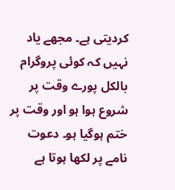کردیتی ہے۔ مجھے یاد نہیں کہ کوئی پروگرام بالکل پورے وقت پر شروع ہوا ہو اور وقت پر ختم ہوگیا ہو۔ دعوت نامے پر لکھا ہوتا ہے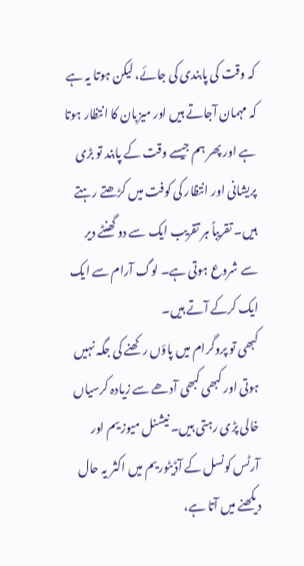کہ وقت کی پابندی کی جائے، لیکن ہوتا یہ ہے کہ مہمان آجاتے ہیں اور میزبان کا انتظار ہوتا ہے اور پھر ہم جیسے وقت کے پابند تو بڑی پریشانی اور انتظار کی کوفت میں کڑھتے رہتے ہیں۔ تقریباً ہر تقریب ایک سے دو گھنٹے دیر سے شروع ہوتی ہے۔ لوگ آرام سے ایک ایک کرکے آتے ہیں۔
کبھی تو پروگرام میں پاؤں رکھنے کی جگہ نہیں ہوتی اور کبھی کبھی آدھے سے زیادہ کرسیاں خالی پڑی رہتی ہیں۔ نیشنل میوزیم اور آرٹس کونسل کے آڈیٹوریم میں اکثر یہ حال دیکھنے میں آتا ہے،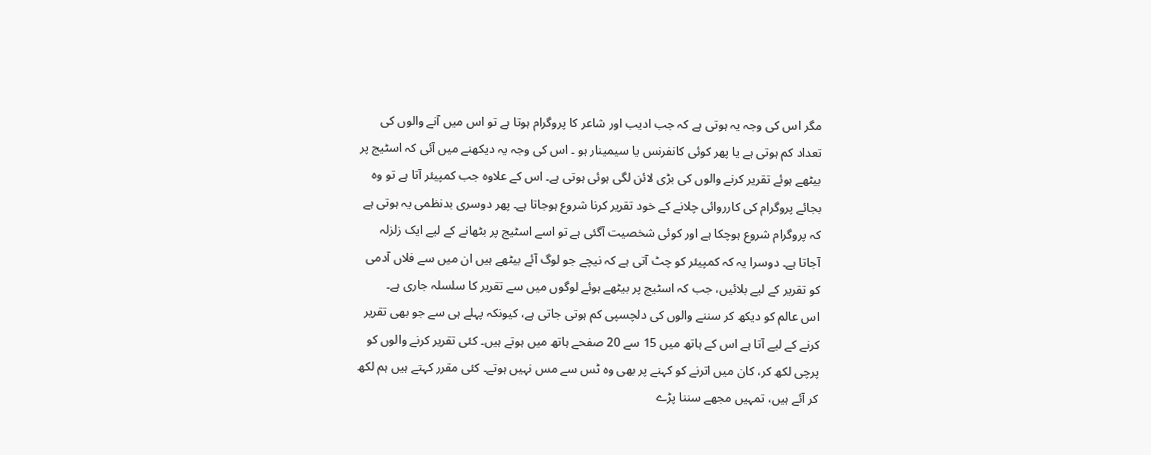مگر اس کی وجہ یہ ہوتی ہے کہ جب ادیب اور شاعر کا پروگرام ہوتا ہے تو اس میں آنے والوں کی تعداد کم ہوتی ہے یا پھر کوئی کانفرنس یا سیمینار ہو ۔ اس کی وجہ یہ دیکھنے میں آئی کہ اسٹیج پر بیٹھے ہوئے تقریر کرنے والوں کی بڑی لائن لگی ہوئی ہوتی ہے۔ اس کے علاوہ جب کمپیئر آتا ہے تو وہ بجائے پروگرام کی کارروائی چلانے کے خود تقریر کرنا شروع ہوجاتا ہے۔ پھر دوسری بدنظمی یہ ہوتی ہے کہ پروگرام شروع ہوچکا ہے اور کوئی شخصیت آگئی ہے تو اسے اسٹیج پر بٹھانے کے لیے ایک زلزلہ آجاتا ہے۔ دوسرا یہ کہ کمپیئر کو چٹ آتی ہے کہ نیچے جو لوگ آئے بیٹھے ہیں ان میں سے فلاں آدمی کو تقریر کے لیے بلائیں، جب کہ اسٹیج پر بیٹھے ہوئے لوگوں میں سے تقریر کا سلسلہ جاری ہے۔
اس عالم کو دیکھ کر سننے والوں کی دلچسپی کم ہوتی جاتی ہے، کیونکہ پہلے ہی سے جو بھی تقریر کرنے کے لیے آتا ہے اس کے ہاتھ میں 15 سے 20 صفحے ہاتھ میں ہوتے ہیں۔ کئی تقریر کرنے والوں کو پرچی لکھ کر، کان میں اترنے کو کہنے پر بھی وہ ٹس سے مس نہیں ہوتے۔ کئی مقرر کہتے ہیں ہم لکھ کر آئے ہیں، تمہیں مجھے سننا پڑے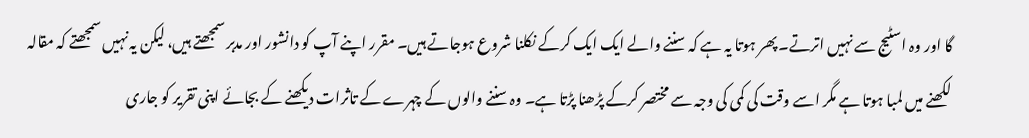گا اور وہ اسٹیج سے نہیں اترتے۔ پھر ہوتا یہ ہے کہ سننے والے ایک ایک کرکے نکلنا شروع ہوجاتے ہیں۔ مقرر اپنے آپ کو دانشور اور مدبر سمجھتے ہیں، لیکن یہ نہیں سمجھتے کہ مقالہ لکھنے میں لمبا ہوتا ہے مگر اسے وقت کی کمی کی وجہ سے مختصر کرکے پڑھنا پڑتا ہے۔ وہ سننے والوں کے چہرے کے تاثرات دیکھنے کے بجائے اپنی تقریر کو جاری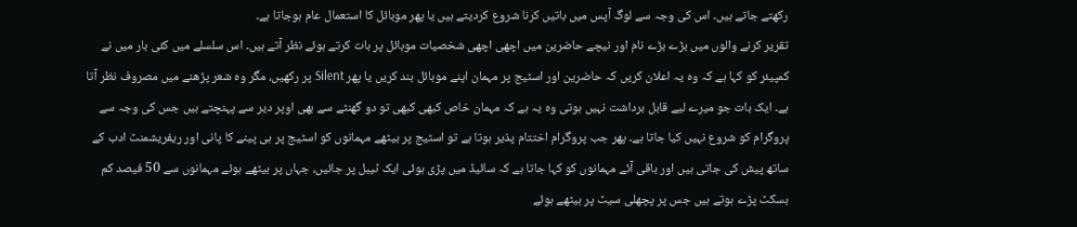رکھتے جاتے ہیں۔ اس کی وجہ سے لوگ آپس میں باتیں کرنا شروع کردیتے ہیں یا پھر موبائل کا استعمال عام ہوجاتا ہے۔
تقریر کرنے والوں میں بڑے بڑے نام اور نیچے حاضرین میں اچھی اچھی شخصیات موبائل پر بات کرتے ہوئے نظر آتے ہیں۔ اس سلسلے میں کئی بار میں نے کمپیئر کو کہا ہے کہ وہ یہ اعلان کریں کہ حاضرین اور اسٹیج پر مہمان اپنے موبائل بند کریں یا پھر Silent پر رکھیں، مگر وہ شعر پڑھنے میں مصروف نظر آتا ہے۔ ایک بات جو میرے لیے قابل برداشت نہیں ہوتی وہ یہ ہے کہ مہمان خاص کبھی کبھی تو دو گھنٹے سے بھی اوپر دیر سے پہنچتے ہیں جس کی وجہ سے پروگرام کو شروع نہیں کیا جاتا ہے۔ پھر جب پروگرام اختتام پذیر ہوتا ہے تو اسٹیج پر بیٹھے مہمانوں کو اسٹیج پر ہی پینے کا پانی اور ریفریشمنٹ ادب کے ساتھ پیش کی جاتی ہیں اور باقی آئے مہمانوں کو کہا جاتا ہے کہ سائیڈ میں پڑی ہوئی ایک ٹیبل پر جائیں، جہاں پر بیٹھے ہوئے مہمانوں سے 50 فیصد کم بسکٹ پڑے ہوتے ہیں جس پر پچھلی سیٹ پر بیٹھے ہوئے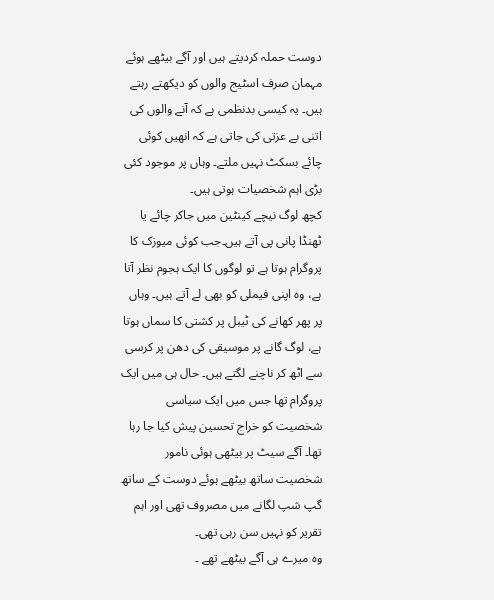دوست حملہ کردیتے ہیں اور آگے بیٹھے ہوئے مہمان صرف اسٹیج والوں کو دیکھتے رہتے ہیں۔ یہ کیسی بدنظمی ہے کہ آنے والوں کی اتنی بے عزتی کی جاتی ہے کہ انھیں کوئی چائے بسکٹ نہیں ملتے۔ وہاں پر موجود کئی بڑی اہم شخصیات ہوتی ہیں۔
کچھ لوگ نیچے کینٹین میں جاکر چائے یا ٹھنڈا پانی پی آتے ہیں۔جب کوئی میوزک کا پروگرام ہوتا ہے تو لوگوں کا ایک ہجوم نظر آتا ہے، وہ اپنی فیملی کو بھی لے آتے ہیں۔ وہاں پر پھر کھانے کی ٹیبل پر کشتی کا سماں ہوتا ہے، لوگ گانے پر موسیقی کی دھن پر کرسی سے اٹھ کر ناچنے لگتے ہیں۔ حال ہی میں ایک پروگرام تھا جس میں ایک سیاسی شخصیت کو خراج تحسین پیش کیا جا رہا تھا۔ آگے سیٹ پر بیٹھی ہوئی نامور شخصیت ساتھ بیٹھے ہوئے دوست کے ساتھ گپ شپ لگانے میں مصروف تھی اور اہم تقریر کو نہیں سن رہی تھی۔
وہ میرے ہی آگے بیٹھے تھے ۔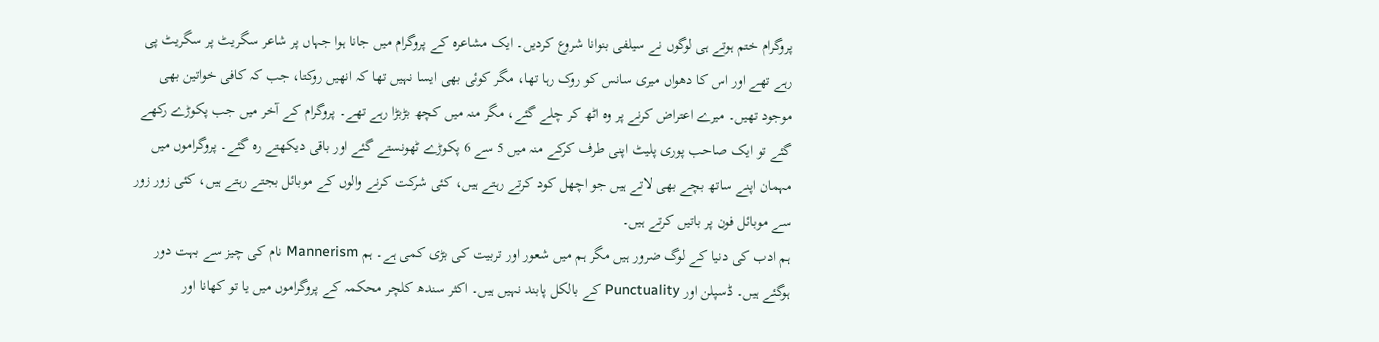پروگرام ختم ہوتے ہی لوگوں نے سیلفی بنوانا شروع کردیں۔ ایک مشاعرہ کے پروگرام میں جانا ہوا جہاں پر شاعر سگریٹ پر سگریٹ پی رہے تھے اور اس کا دھواں میری سانس کو روک رہا تھا، مگر کوئی بھی ایسا نہیں تھا کہ انھیں روکتا، جب کہ کافی خواتین بھی موجود تھیں۔ میرے اعتراض کرنے پر وہ اٹھ کر چلے گئے، مگر منہ میں کچھ بڑبڑا رہے تھے۔ پروگرام کے آخر میں جب پکوڑے رکھے گئے تو ایک صاحب پوری پلیٹ اپنی طرف کرکے منہ میں 5 سے 6 پکوڑے ٹھونستے گئے اور باقی دیکھتے رہ گئے۔ پروگراموں میں مہمان اپنے ساتھ بچے بھی لاتے ہیں جو اچھل کود کرتے رہتے ہیں، کئی شرکت کرنے والوں کے موبائل بجتے رہتے ہیں، کئی زور زور سے موبائل فون پر باتیں کرتے ہیں۔
ہم ادب کی دنیا کے لوگ ضرور ہیں مگر ہم میں شعور اور تربیت کی بڑی کمی ہے۔ ہم Mannerism نام کی چیز سے بہت دور ہوگئے ہیں۔ ڈسپلن اور Punctuality کے بالکل پابند نہیں ہیں۔ اکثر سندھ کلچر محکمہ کے پروگراموں میں یا تو کھانا اور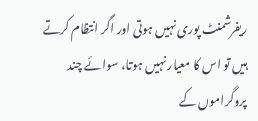ریفرشمنٹ پوری نہیں ہوتی اور اگر انتظام کرتے ہیں تو اس کا معیار نہیں ہوتا، سوائے چند پروگراموں کے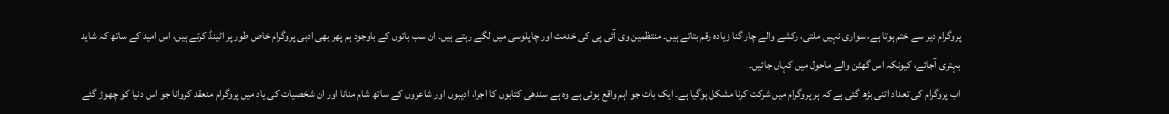پروگرام دیر سے ختم ہوتا ہے، سواری نہیں ملتی، رکشے والے چار گنا زیادہ رقم بتاتے ہیں۔ منتظمین وی آئی پی کی خدمت اور چاپلوسی میں لگے رہتے ہیں۔ ان سب باتوں کے باوجود ہم پھر بھی ادبی پروگرام خاص طور پر اٹینڈ کرتے ہیں، اس امید کے ساتھ کہ شاید بہتری آجائے، کیونکہ اس گھٹن والے ماحول میں کہاں جائیں۔
اب پروگرام کی تعداد اتنی بڑھ گئی ہے کہ ہر پروگرام میں شرکت کرنا مشکل ہوگیا ہے۔ ایک بات جو اہم واقع ہوئی ہے وہ ہے سندھی کتابوں کا اجرا، ادیبوں اور شاعروں کے ساتھ شام منانا اور ان شخصیات کی یاد میں پروگرام منعقد کروانا جو اس دنیا کو چھوڑ گئے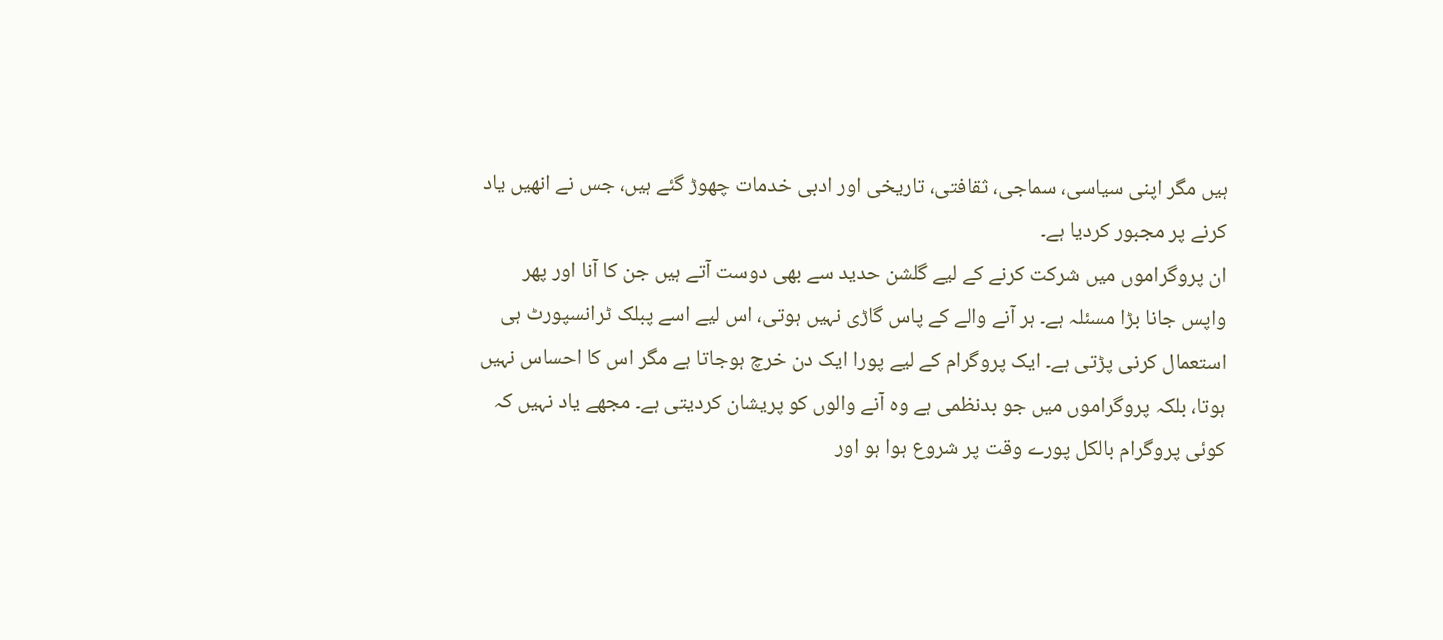ہیں مگر اپنی سیاسی، سماجی، ثقافتی، تاریخی اور ادبی خدمات چھوڑ گئے ہیں، جس نے انھیں یاد کرنے پر مجبور کردیا ہے۔
ان پروگراموں میں شرکت کرنے کے لیے گلشن حدید سے بھی دوست آتے ہیں جن کا آنا اور پھر واپس جانا بڑا مسئلہ ہے۔ ہر آنے والے کے پاس گاڑی نہیں ہوتی، اس لیے اسے پبلک ٹرانسپورٹ ہی استعمال کرنی پڑتی ہے۔ ایک پروگرام کے لیے پورا ایک دن خرچ ہوجاتا ہے مگر اس کا احساس نہیں ہوتا، بلکہ پروگراموں میں جو بدنظمی ہے وہ آنے والوں کو پریشان کردیتی ہے۔ مجھے یاد نہیں کہ کوئی پروگرام بالکل پورے وقت پر شروع ہوا ہو اور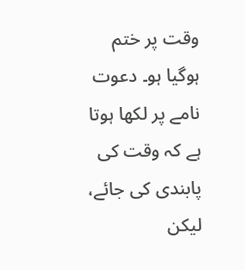وقت پر ختم ہوگیا ہو۔ دعوت نامے پر لکھا ہوتا ہے کہ وقت کی پابندی کی جائے، لیکن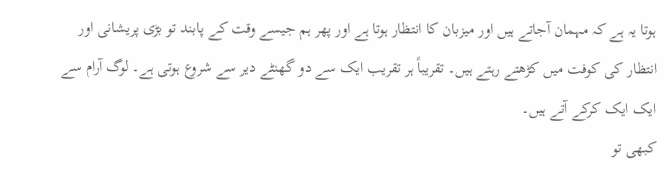ہوتا یہ ہے کہ مہمان آجاتے ہیں اور میزبان کا انتظار ہوتا ہے اور پھر ہم جیسے وقت کے پابند تو بڑی پریشانی اور انتظار کی کوفت میں کڑھتے رہتے ہیں۔ تقریباً ہر تقریب ایک سے دو گھنٹے دیر سے شروع ہوتی ہے۔ لوگ آرام سے ایک ایک کرکے آتے ہیں۔
کبھی تو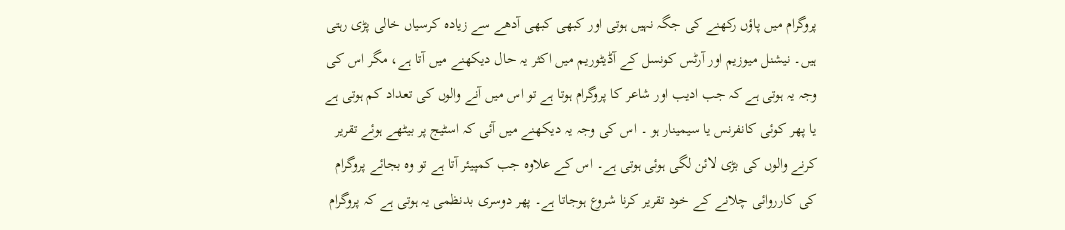پروگرام میں پاؤں رکھنے کی جگہ نہیں ہوتی اور کبھی کبھی آدھے سے زیادہ کرسیاں خالی پڑی رہتی ہیں۔ نیشنل میوزیم اور آرٹس کونسل کے آڈیٹوریم میں اکثر یہ حال دیکھنے میں آتا ہے، مگر اس کی وجہ یہ ہوتی ہے کہ جب ادیب اور شاعر کا پروگرام ہوتا ہے تو اس میں آنے والوں کی تعداد کم ہوتی ہے یا پھر کوئی کانفرنس یا سیمینار ہو ۔ اس کی وجہ یہ دیکھنے میں آئی کہ اسٹیج پر بیٹھے ہوئے تقریر کرنے والوں کی بڑی لائن لگی ہوئی ہوتی ہے۔ اس کے علاوہ جب کمپیئر آتا ہے تو وہ بجائے پروگرام کی کارروائی چلانے کے خود تقریر کرنا شروع ہوجاتا ہے۔ پھر دوسری بدنظمی یہ ہوتی ہے کہ پروگرام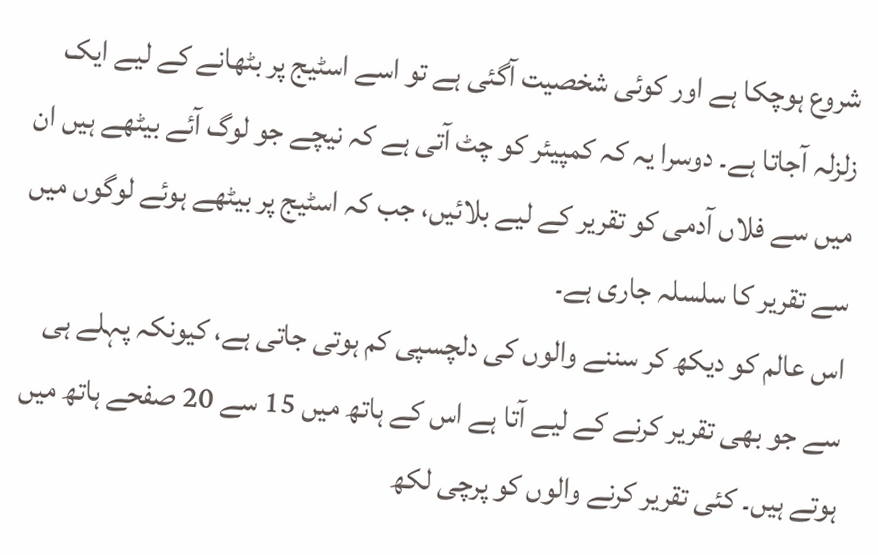شروع ہوچکا ہے اور کوئی شخصیت آگئی ہے تو اسے اسٹیج پر بٹھانے کے لیے ایک زلزلہ آجاتا ہے۔ دوسرا یہ کہ کمپیئر کو چٹ آتی ہے کہ نیچے جو لوگ آئے بیٹھے ہیں ان میں سے فلاں آدمی کو تقریر کے لیے بلائیں، جب کہ اسٹیج پر بیٹھے ہوئے لوگوں میں سے تقریر کا سلسلہ جاری ہے۔
اس عالم کو دیکھ کر سننے والوں کی دلچسپی کم ہوتی جاتی ہے، کیونکہ پہلے ہی سے جو بھی تقریر کرنے کے لیے آتا ہے اس کے ہاتھ میں 15 سے 20 صفحے ہاتھ میں ہوتے ہیں۔ کئی تقریر کرنے والوں کو پرچی لکھ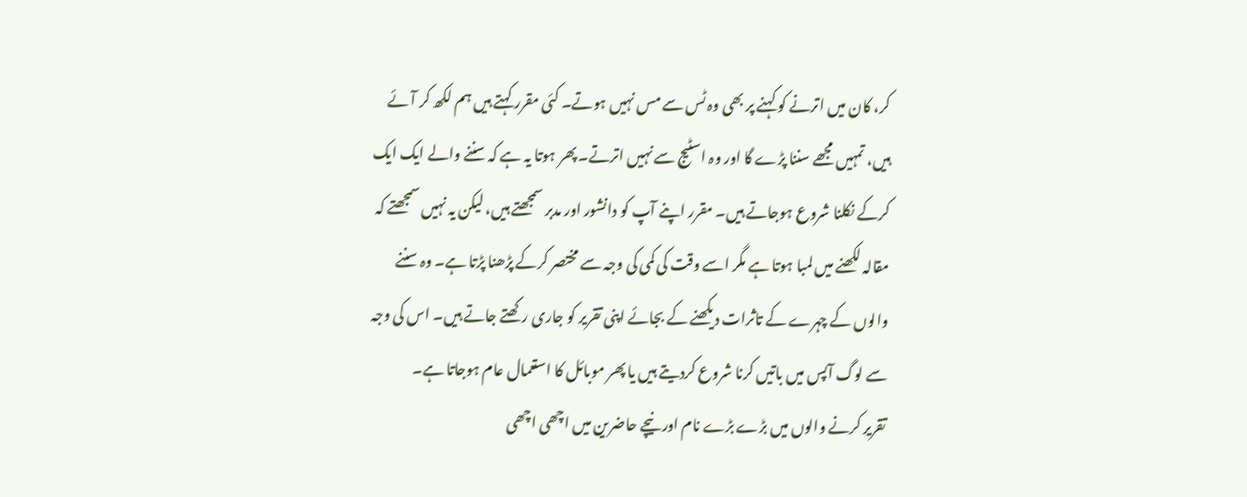کر، کان میں اترنے کو کہنے پر بھی وہ ٹس سے مس نہیں ہوتے۔ کئی مقرر کہتے ہیں ہم لکھ کر آئے ہیں، تمہیں مجھے سننا پڑے گا اور وہ اسٹیج سے نہیں اترتے۔ پھر ہوتا یہ ہے کہ سننے والے ایک ایک کرکے نکلنا شروع ہوجاتے ہیں۔ مقرر اپنے آپ کو دانشور اور مدبر سمجھتے ہیں، لیکن یہ نہیں سمجھتے کہ مقالہ لکھنے میں لمبا ہوتا ہے مگر اسے وقت کی کمی کی وجہ سے مختصر کرکے پڑھنا پڑتا ہے۔ وہ سننے والوں کے چہرے کے تاثرات دیکھنے کے بجائے اپنی تقریر کو جاری رکھتے جاتے ہیں۔ اس کی وجہ سے لوگ آپس میں باتیں کرنا شروع کردیتے ہیں یا پھر موبائل کا استعمال عام ہوجاتا ہے۔
تقریر کرنے والوں میں بڑے بڑے نام اور نیچے حاضرین میں اچھی اچھی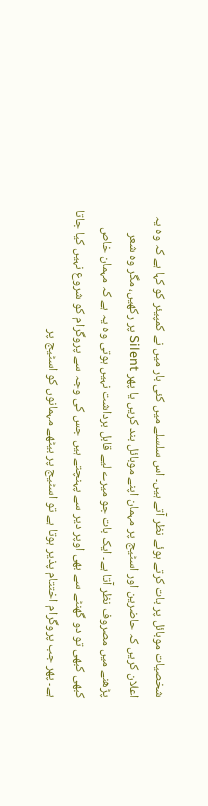شخصیات موبائل پر بات کرتے ہوئے نظر آتے ہیں۔ اس سلسلے میں کئی بار میں نے کمپیئر کو کہا ہے کہ وہ یہ اعلان کریں کہ حاضرین اور اسٹیج پر مہمان اپنے موبائل بند کریں یا پھر Silent پر رکھیں، مگر وہ شعر پڑھنے میں مصروف نظر آتا ہے۔ ایک بات جو میرے لیے قابل برداشت نہیں ہوتی وہ یہ ہے کہ مہمان خاص کبھی کبھی تو دو گھنٹے سے بھی اوپر دیر سے پہنچتے ہیں جس کی وجہ سے پروگرام کو شروع نہیں کیا جاتا ہے۔ پھر جب پروگرام اختتام پذیر ہوتا ہے تو اسٹیج پر بیٹھے مہمانوں کو اسٹیج پر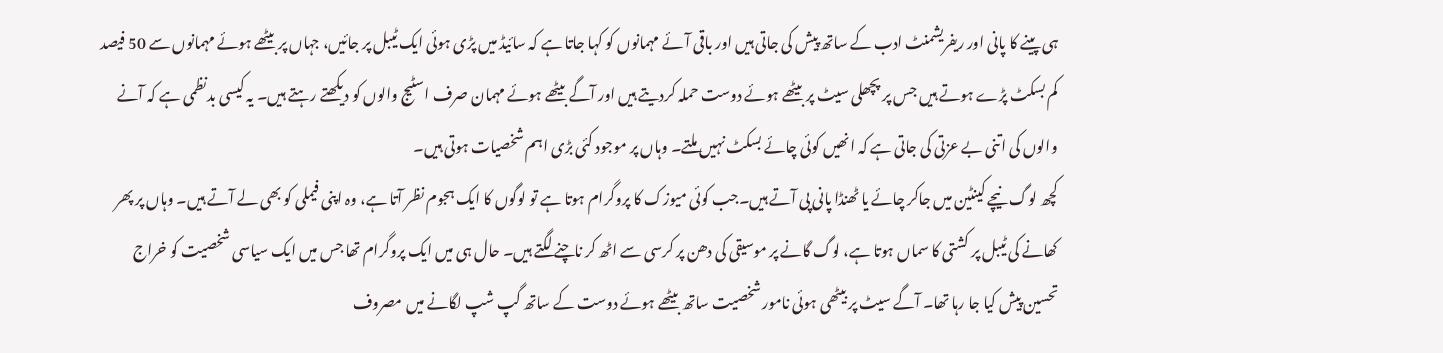ہی پینے کا پانی اور ریفریشمنٹ ادب کے ساتھ پیش کی جاتی ہیں اور باقی آئے مہمانوں کو کہا جاتا ہے کہ سائیڈ میں پڑی ہوئی ایک ٹیبل پر جائیں، جہاں پر بیٹھے ہوئے مہمانوں سے 50 فیصد کم بسکٹ پڑے ہوتے ہیں جس پر پچھلی سیٹ پر بیٹھے ہوئے دوست حملہ کردیتے ہیں اور آگے بیٹھے ہوئے مہمان صرف اسٹیج والوں کو دیکھتے رہتے ہیں۔ یہ کیسی بدنظمی ہے کہ آنے والوں کی اتنی بے عزتی کی جاتی ہے کہ انھیں کوئی چائے بسکٹ نہیں ملتے۔ وہاں پر موجود کئی بڑی اہم شخصیات ہوتی ہیں۔
کچھ لوگ نیچے کینٹین میں جاکر چائے یا ٹھنڈا پانی پی آتے ہیں۔جب کوئی میوزک کا پروگرام ہوتا ہے تو لوگوں کا ایک ہجوم نظر آتا ہے، وہ اپنی فیملی کو بھی لے آتے ہیں۔ وہاں پر پھر کھانے کی ٹیبل پر کشتی کا سماں ہوتا ہے، لوگ گانے پر موسیقی کی دھن پر کرسی سے اٹھ کر ناچنے لگتے ہیں۔ حال ہی میں ایک پروگرام تھا جس میں ایک سیاسی شخصیت کو خراج تحسین پیش کیا جا رہا تھا۔ آگے سیٹ پر بیٹھی ہوئی نامور شخصیت ساتھ بیٹھے ہوئے دوست کے ساتھ گپ شپ لگانے میں مصروف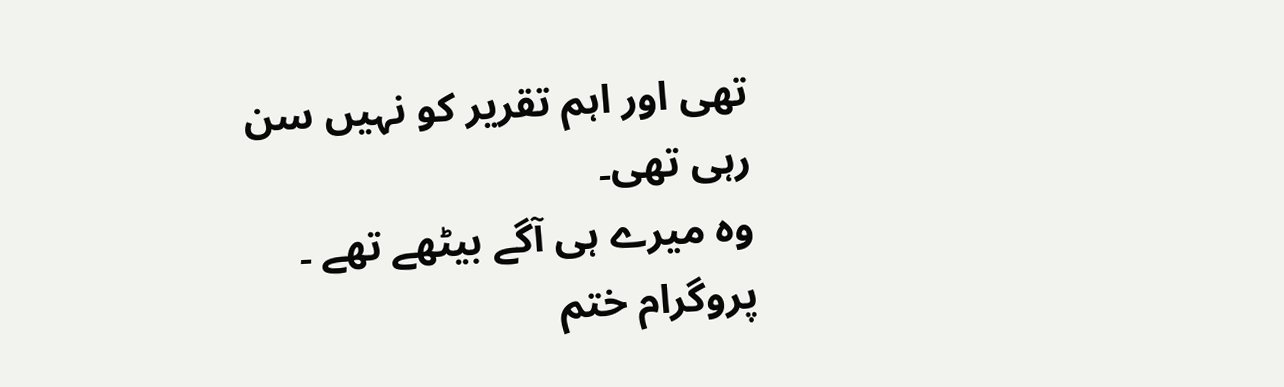تھی اور اہم تقریر کو نہیں سن رہی تھی۔
وہ میرے ہی آگے بیٹھے تھے ۔ پروگرام ختم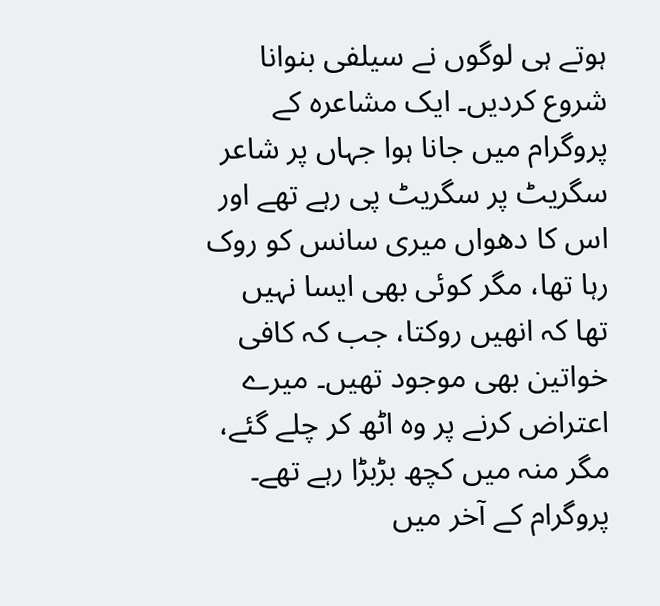ہوتے ہی لوگوں نے سیلفی بنوانا شروع کردیں۔ ایک مشاعرہ کے پروگرام میں جانا ہوا جہاں پر شاعر سگریٹ پر سگریٹ پی رہے تھے اور اس کا دھواں میری سانس کو روک رہا تھا، مگر کوئی بھی ایسا نہیں تھا کہ انھیں روکتا، جب کہ کافی خواتین بھی موجود تھیں۔ میرے اعتراض کرنے پر وہ اٹھ کر چلے گئے، مگر منہ میں کچھ بڑبڑا رہے تھے۔ پروگرام کے آخر میں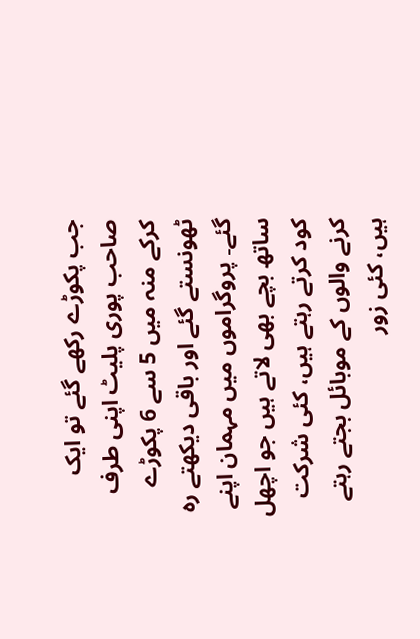جب پکوڑے رکھے گئے تو ایک صاحب پوری پلیٹ اپنی طرف کرکے منہ میں 5 سے 6 پکوڑے ٹھونستے گئے اور باقی دیکھتے رہ گئے۔ پروگراموں میں مہمان اپنے ساتھ بچے بھی لاتے ہیں جو اچھل کود کرتے رہتے ہیں، کئی شرکت کرنے والوں کے موبائل بجتے رہتے ہیں، کئی زور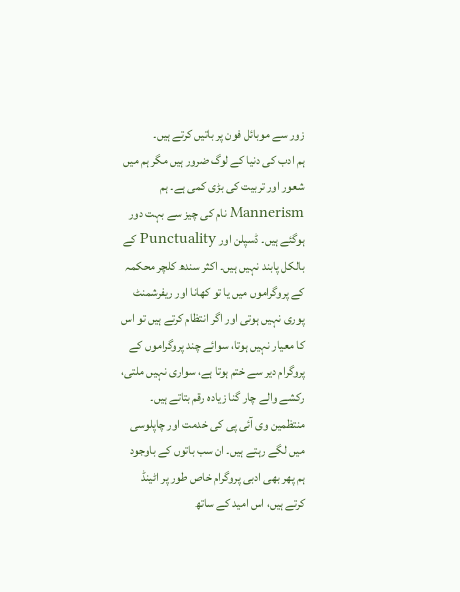زور سے موبائل فون پر باتیں کرتے ہیں۔
ہم ادب کی دنیا کے لوگ ضرور ہیں مگر ہم میں شعور اور تربیت کی بڑی کمی ہے۔ ہم Mannerism نام کی چیز سے بہت دور ہوگئے ہیں۔ ڈسپلن اور Punctuality کے بالکل پابند نہیں ہیں۔ اکثر سندھ کلچر محکمہ کے پروگراموں میں یا تو کھانا اور ریفرشمنٹ پوری نہیں ہوتی اور اگر انتظام کرتے ہیں تو اس کا معیار نہیں ہوتا، سوائے چند پروگراموں کے پروگرام دیر سے ختم ہوتا ہے، سواری نہیں ملتی، رکشے والے چار گنا زیادہ رقم بتاتے ہیں۔ منتظمین وی آئی پی کی خدمت اور چاپلوسی میں لگے رہتے ہیں۔ ان سب باتوں کے باوجود ہم پھر بھی ادبی پروگرام خاص طور پر اٹینڈ کرتے ہیں، اس امید کے ساتھ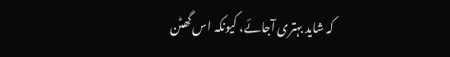کہ شاید بہتری آجائے، کیونکہ اس گھٹن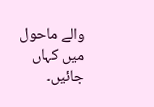والے ماحول میں کہاں جائیں۔